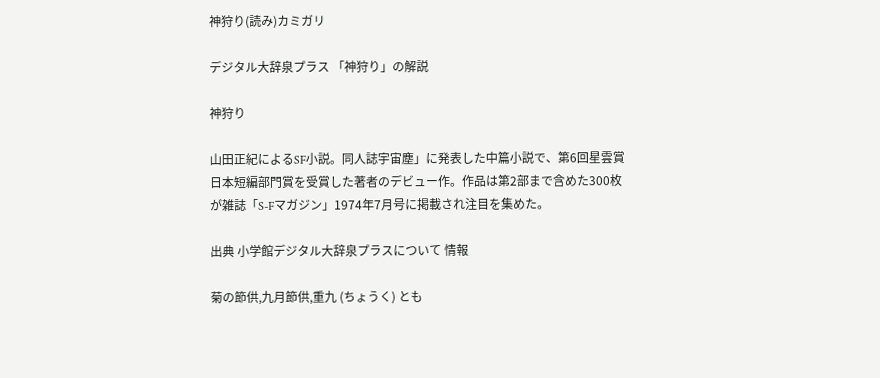神狩り(読み)カミガリ

デジタル大辞泉プラス 「神狩り」の解説

神狩り

山田正紀によるSF小説。同人誌宇宙塵」に発表した中篇小説で、第6回星雲賞日本短編部門賞を受賞した著者のデビュー作。作品は第2部まで含めた300枚が雑誌「S-Fマガジン」1974年7月号に掲載され注目を集めた。

出典 小学館デジタル大辞泉プラスについて 情報

菊の節供,九月節供,重九 (ちょうく) とも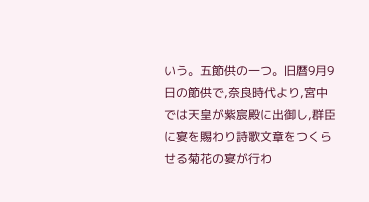いう。五節供の一つ。旧暦9月9日の節供で,奈良時代より,宮中では天皇が紫宸殿に出御し,群臣に宴を賜わり詩歌文章をつくらせる菊花の宴が行わ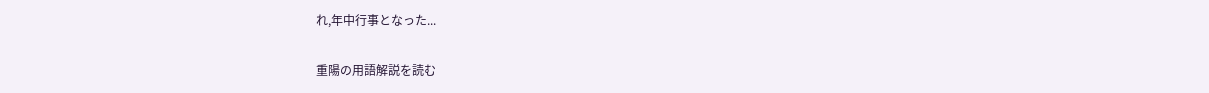れ,年中行事となった...

重陽の用語解説を読む